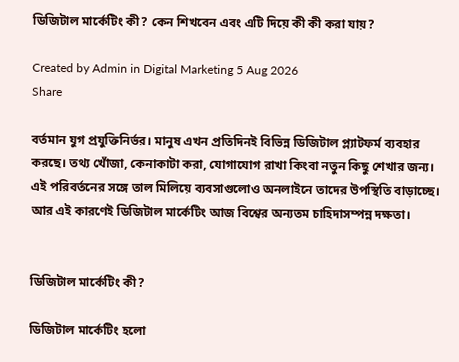ডিজিটাল মার্কেটিং কী? কেন শিখবেন এবং এটি দিয়ে কী কী করা যায়?

Created by Admin in Digital Marketing 5 Aug 2026
Share

বর্তমান যুগ প্রযুক্তিনির্ভর। মানুষ এখন প্রতিদিনই বিভিন্ন ডিজিটাল প্ল্যাটফর্ম ব্যবহার করছে। তথ্য খোঁজা, কেনাকাটা করা, যোগাযোগ রাখা কিংবা নতুন কিছু শেখার জন্য। এই পরিবর্তনের সঙ্গে তাল মিলিয়ে ব্যবসাগুলোও অনলাইনে তাদের উপস্থিতি বাড়াচ্ছে। আর এই কারণেই ডিজিটাল মার্কেটিং আজ বিশ্বের অন্যতম চাহিদাসম্পন্ন দক্ষতা।


ডিজিটাল মার্কেটিং কী?

ডিজিটাল মার্কেটিং হলো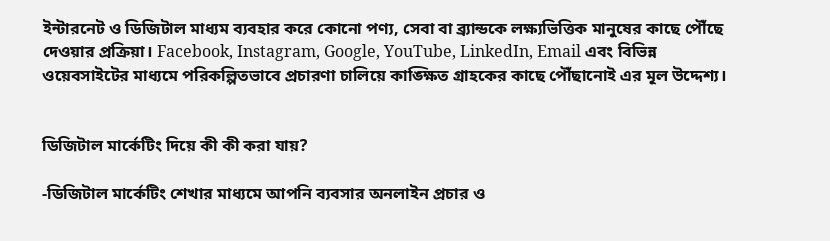ইন্টারনেট ও ডিজিটাল মাধ্যম ব্যবহার করে কোনো পণ্য, সেবা বা ব্র্যান্ডকে লক্ষ্যভিত্তিক মানুষের কাছে পৌঁছে দেওয়ার প্রক্রিয়া। Facebook, Instagram, Google, YouTube, LinkedIn, Email এবং বিভিন্ন ওয়েবসাইটের মাধ্যমে পরিকল্পিতভাবে প্রচারণা চালিয়ে কাঙ্ক্ষিত গ্রাহকের কাছে পৌঁছানোই এর মূল উদ্দেশ্য।


ডিজিটাল মার্কেটিং দিয়ে কী কী করা যায়?

-ডিজিটাল মার্কেটিং শেখার মাধ্যমে আপনি ব্যবসার অনলাইন প্রচার ও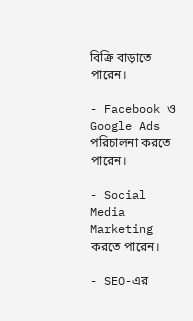বিক্রি বাড়াতে পারেন।

- Facebook ও Google Ads পরিচালনা করতে পারেন।

- Social Media Marketing করতে পারেন।

- SEO-এর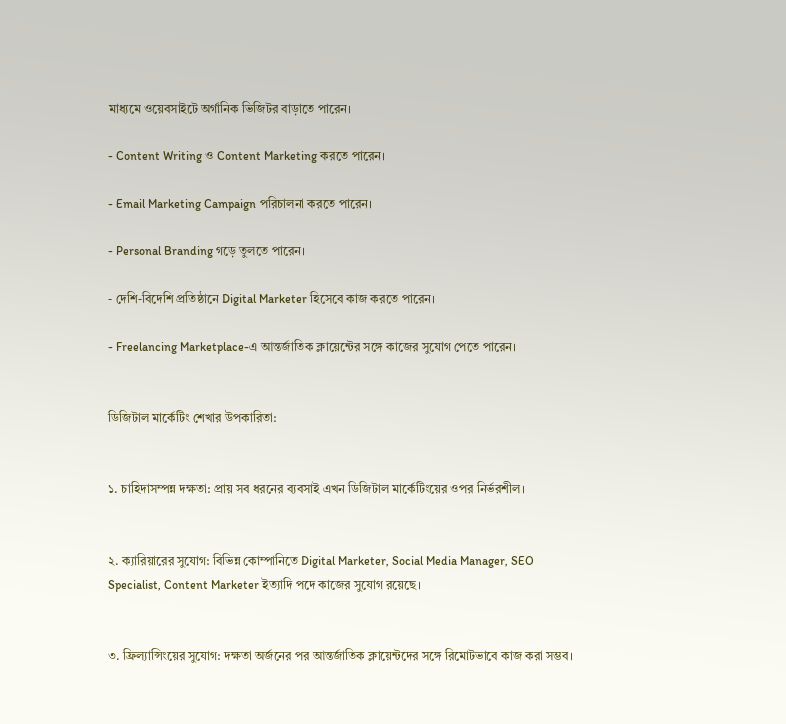মাধ্যমে ওয়েবসাইটে অর্গানিক ভিজিটর বাড়াতে পারেন।

- Content Writing ও Content Marketing করতে পারেন।

- Email Marketing Campaign পরিচালনা করতে পারেন।

- Personal Branding গড়ে তুলতে পারেন।

- দেশি-বিদেশি প্রতিষ্ঠানে Digital Marketer হিসেবে কাজ করতে পারেন।

- Freelancing Marketplace-এ আন্তর্জাতিক ক্লায়েন্টের সঙ্গে কাজের সুযোগ পেতে পারেন।


ডিজিটাল মার্কেটিং শেখার উপকারিতা:


১. চাহিদাসম্পন্ন দক্ষতা: প্রায় সব ধরনের ব্যবসাই এখন ডিজিটাল মার্কেটিংয়ের ওপর নির্ভরশীল।


২. ক্যারিয়ারের সুযোগ: বিভিন্ন কোম্পানিতে Digital Marketer, Social Media Manager, SEO Specialist, Content Marketer ইত্যাদি পদে কাজের সুযোগ রয়েছে।


৩. ফ্রিল্যান্সিংয়ের সুযোগ: দক্ষতা অর্জনের পর আন্তর্জাতিক ক্লায়েন্টদের সঙ্গে রিমোটভাবে কাজ করা সম্ভব।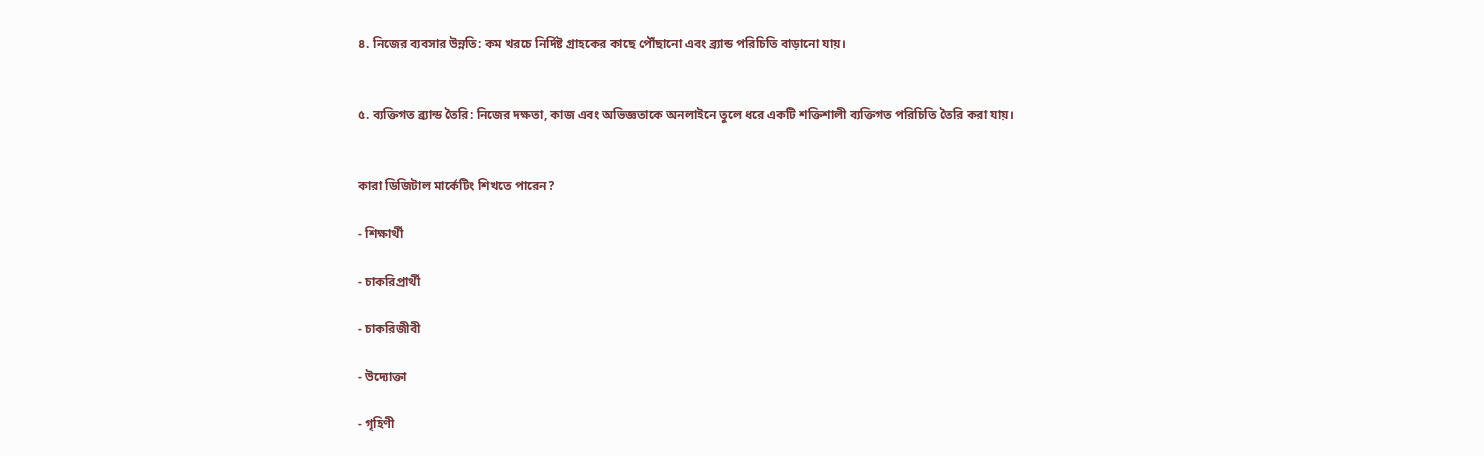৪. নিজের ব্যবসার উন্নতি: কম খরচে নির্দিষ্ট গ্রাহকের কাছে পৌঁছানো এবং ব্র্যান্ড পরিচিতি বাড়ানো যায়।


৫. ব্যক্তিগত ব্র্যান্ড তৈরি: নিজের দক্ষতা, কাজ এবং অভিজ্ঞতাকে অনলাইনে তুলে ধরে একটি শক্তিশালী ব্যক্তিগত পরিচিতি তৈরি করা যায়।


কারা ডিজিটাল মার্কেটিং শিখতে পারেন?

- শিক্ষার্থী

- চাকরিপ্রার্থী

- চাকরিজীবী

- উদ্যোক্তা

- গৃহিণী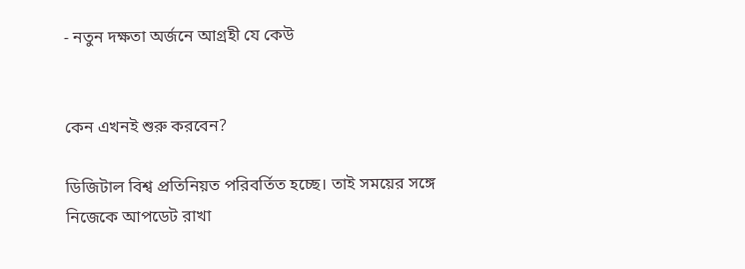- নতুন দক্ষতা অর্জনে আগ্রহী যে কেউ


কেন এখনই শুরু করবেন?

ডিজিটাল বিশ্ব প্রতিনিয়ত পরিবর্তিত হচ্ছে। তাই সময়ের সঙ্গে নিজেকে আপডেট রাখা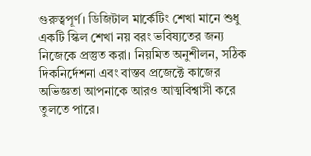গুরুত্বপূর্ণ। ডিজিটাল মার্কেটিং শেখা মানে শুধু একটি স্কিল শেখা নয় বরং ভবিষ্যতের জন্য নিজেকে প্রস্তুত করা। নিয়মিত অনুশীলন, সঠিক দিকনির্দেশনা এবং বাস্তব প্রজেক্টে কাজের অভিজ্ঞতা আপনাকে আরও আত্মবিশ্বাসী করে তুলতে পারে।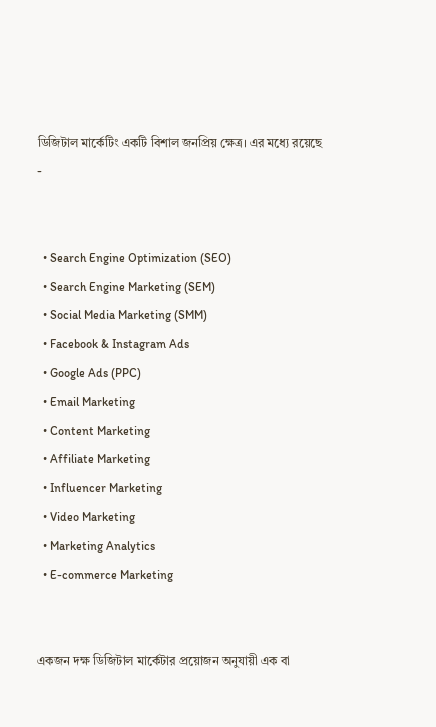ডিজিটাল মার্কেটিং একটি বিশাল জনপ্রিয় ক্ষেত্র। এর মধ্যে রয়েছে -


  • Search Engine Optimization (SEO)
  • Search Engine Marketing (SEM)
  • Social Media Marketing (SMM)
  • Facebook & Instagram Ads
  • Google Ads (PPC)
  • Email Marketing
  • Content Marketing
  • Affiliate Marketing
  • Influencer Marketing
  • Video Marketing
  • Marketing Analytics
  • E-commerce Marketing


একজন দক্ষ ডিজিটাল মার্কেটার প্রয়োজন অনুযায়ী এক বা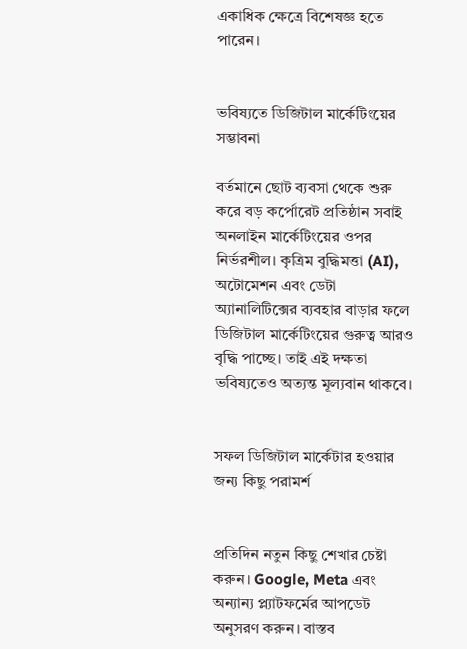একাধিক ক্ষেত্রে বিশেষজ্ঞ হতে পারেন।


ভবিষ্যতে ডিজিটাল মার্কেটিংয়ের সম্ভাবনা

বর্তমানে ছোট ব্যবসা থেকে শুরু করে বড় কর্পোরেট প্রতিষ্ঠান সবাই অনলাইন মার্কেটিংয়ের ওপর নির্ভরশীল। কৃত্রিম বুদ্ধিমত্তা (AI), অটোমেশন এবং ডেটা অ্যানালিটিক্সের ব্যবহার বাড়ার ফলে ডিজিটাল মার্কেটিংয়ের গুরুত্ব আরও বৃদ্ধি পাচ্ছে। তাই এই দক্ষতা ভবিষ্যতেও অত্যন্ত মূল্যবান থাকবে।


সফল ডিজিটাল মার্কেটার হওয়ার জন্য কিছু পরামর্শ


প্রতিদিন নতুন কিছু শেখার চেষ্টা করুন। Google, Meta এবং অন্যান্য প্ল্যাটফর্মের আপডেট অনুসরণ করুন। বাস্তব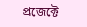প্রজেক্টে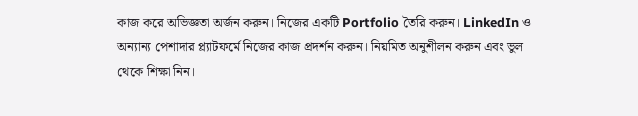কাজ করে অভিজ্ঞতা অর্জন করুন। নিজের একটি Portfolio তৈরি করুন। LinkedIn ও অন্যান্য পেশাদার প্ল্যাটফর্মে নিজের কাজ প্রদর্শন করুন। নিয়মিত অনুশীলন করুন এবং ভুল থেকে শিক্ষা নিন।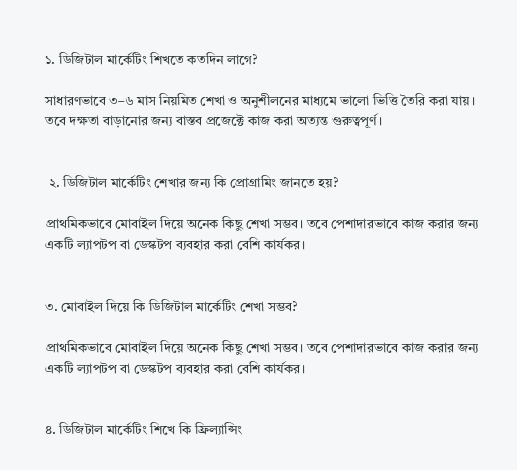১. ডিজিটাল মার্কেটিং শিখতে কতদিন লাগে?

সাধারণভাবে ৩–৬ মাস নিয়মিত শেখা ও অনুশীলনের মাধ্যমে ভালো ভিত্তি তৈরি করা যায়। তবে দক্ষতা বাড়ানোর জন্য বাস্তব প্রজেক্টে কাজ করা অত্যন্ত গুরুত্বপূর্ণ।


 ২. ডিজিটাল মার্কেটিং শেখার জন্য কি প্রোগ্রামিং জানতে হয়?

প্রাথমিকভাবে মোবাইল দিয়ে অনেক কিছু শেখা সম্ভব। তবে পেশাদারভাবে কাজ করার জন্য একটি ল্যাপটপ বা ডেস্কটপ ব্যবহার করা বেশি কার্যকর।


৩. মোবাইল দিয়ে কি ডিজিটাল মার্কেটিং শেখা সম্ভব?

প্রাথমিকভাবে মোবাইল দিয়ে অনেক কিছু শেখা সম্ভব। তবে পেশাদারভাবে কাজ করার জন্য একটি ল্যাপটপ বা ডেস্কটপ ব্যবহার করা বেশি কার্যকর।


৪. ডিজিটাল মার্কেটিং শিখে কি ফ্রিল্যান্সিং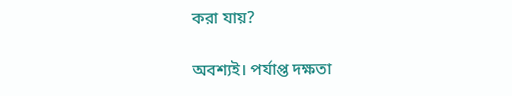করা যায়?

অবশ্যই। পর্যাপ্ত দক্ষতা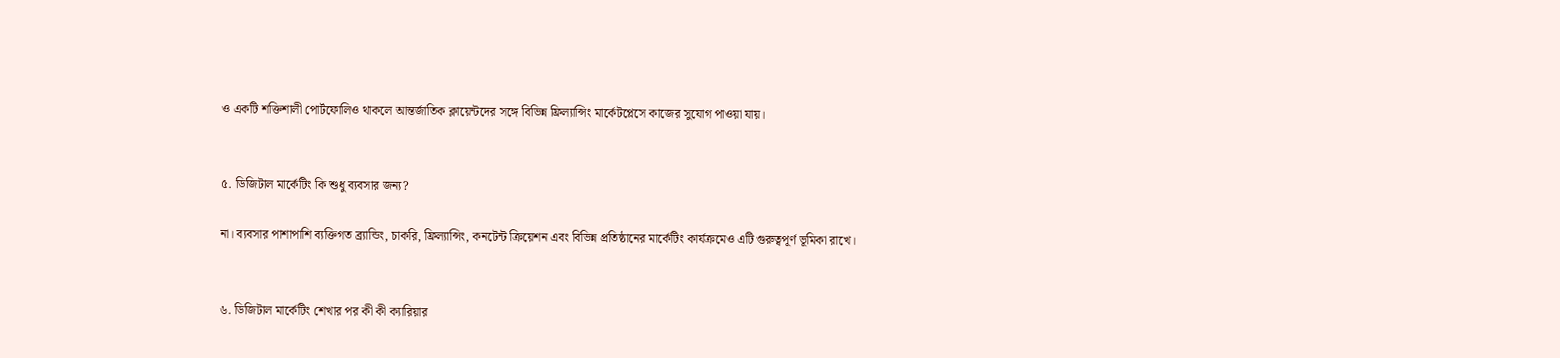ও একটি শক্তিশালী পোর্টফোলিও থাকলে আন্তর্জাতিক ক্লায়েন্টদের সঙ্গে বিভিন্ন ফ্রিল্যান্সিং মার্কেটপ্লেসে কাজের সুযোগ পাওয়া যায়।


৫. ডিজিটাল মার্কেটিং কি শুধু ব্যবসার জন্য?

না। ব্যবসার পাশাপাশি ব্যক্তিগত ব্র্যান্ডিং, চাকরি, ফ্রিল্যান্সিং, কনটেন্ট ক্রিয়েশন এবং বিভিন্ন প্রতিষ্ঠানের মার্কেটিং কার্যক্রমেও এটি গুরুত্বপূর্ণ ভূমিকা রাখে।


৬. ডিজিটাল মার্কেটিং শেখার পর কী কী ক্যারিয়ার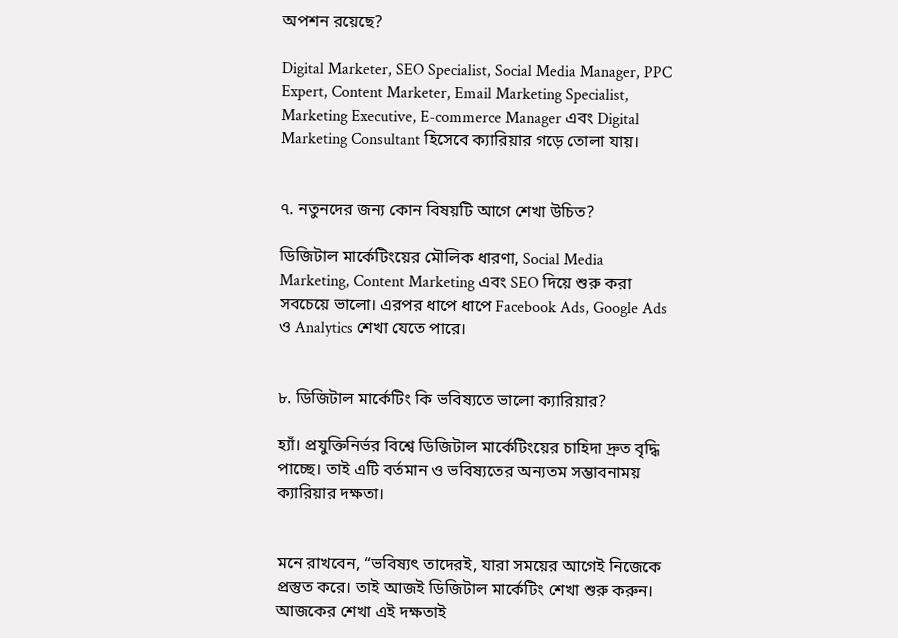অপশন রয়েছে?

Digital Marketer, SEO Specialist, Social Media Manager, PPC Expert, Content Marketer, Email Marketing Specialist, Marketing Executive, E-commerce Manager এবং Digital Marketing Consultant হিসেবে ক্যারিয়ার গড়ে তোলা যায়।


৭. নতুনদের জন্য কোন বিষয়টি আগে শেখা উচিত?

ডিজিটাল মার্কেটিংয়ের মৌলিক ধারণা, Social Media Marketing, Content Marketing এবং SEO দিয়ে শুরু করা সবচেয়ে ভালো। এরপর ধাপে ধাপে Facebook Ads, Google Ads ও Analytics শেখা যেতে পারে।


৮. ডিজিটাল মার্কেটিং কি ভবিষ্যতে ভালো ক্যারিয়ার?

হ্যাঁ। প্রযুক্তিনির্ভর বিশ্বে ডিজিটাল মার্কেটিংয়ের চাহিদা দ্রুত বৃদ্ধি পাচ্ছে। তাই এটি বর্তমান ও ভবিষ্যতের অন্যতম সম্ভাবনাময় ক্যারিয়ার দক্ষতা।


মনে রাখবেন, “ভবিষ্যৎ তাদেরই, যারা সময়ের আগেই নিজেকে প্রস্তুত করে। তাই আজই ডিজিটাল মার্কেটিং শেখা শুরু করুন। আজকের শেখা এই দক্ষতাই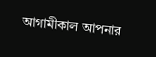আগামীকাল আপনার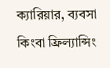ক্যারিয়ার, ব্যবসা কিংবা ফ্রিল্যান্সিং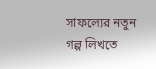সাফল্যের নতুন গল্প লিখতে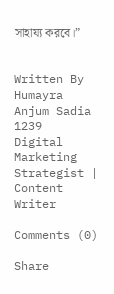সাহায্য করবে।”


Written By
Humayra Anjum Sadia 1239
Digital Marketing Strategist | Content Writer

Comments (0)

Share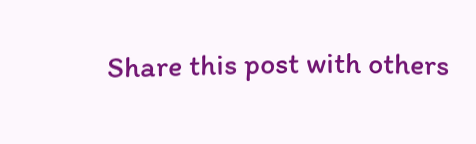Share this post with others